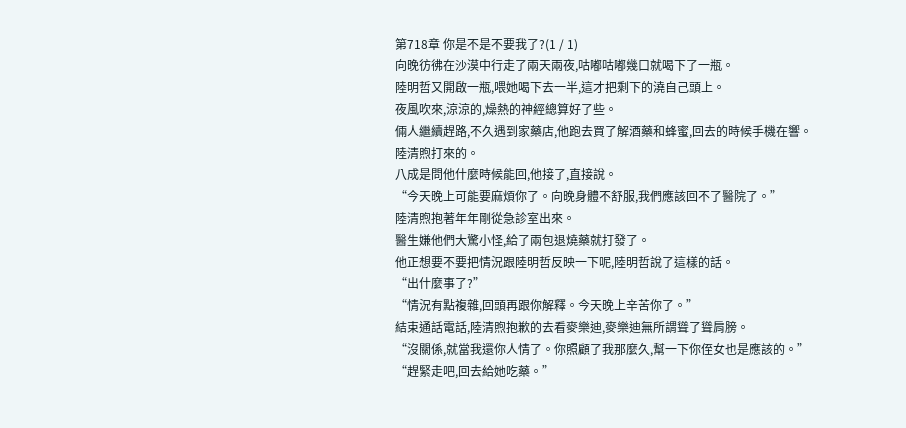第718章 你是不是不要我了?(1 / 1)
向晚彷彿在沙漠中行走了兩天兩夜,咕嘟咕嘟幾口就喝下了一瓶。
陸明哲又開啟一瓶,喂她喝下去一半,這才把剩下的澆自己頭上。
夜風吹來,涼涼的,燥熱的神經總算好了些。
倆人繼續趕路,不久遇到家藥店,他跑去買了解酒藥和蜂蜜,回去的時候手機在響。
陸清煦打來的。
八成是問他什麼時候能回,他接了,直接說。
“今天晚上可能要麻煩你了。向晚身體不舒服,我們應該回不了醫院了。”
陸清煦抱著年年剛從急診室出來。
醫生嫌他們大驚小怪,給了兩包退燒藥就打發了。
他正想要不要把情況跟陸明哲反映一下呢,陸明哲說了這樣的話。
“出什麼事了?”
“情況有點複雜,回頭再跟你解釋。今天晚上辛苦你了。”
結束通話電話,陸清煦抱歉的去看麥樂迪,麥樂迪無所謂聳了聳肩膀。
“沒關係,就當我還你人情了。你照顧了我那麼久,幫一下你侄女也是應該的。”
“趕緊走吧,回去給她吃藥。”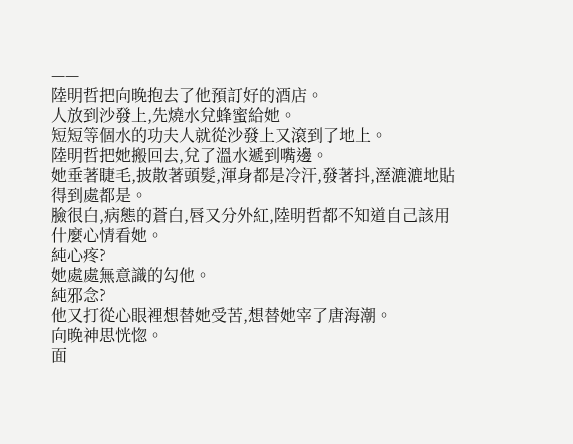——
陸明哲把向晚抱去了他預訂好的酒店。
人放到沙發上,先燒水兌蜂蜜給她。
短短等個水的功夫人就從沙發上又滾到了地上。
陸明哲把她搬回去,兌了溫水遞到嘴邊。
她垂著睫毛,披散著頭髮,渾身都是冷汗,發著抖,溼漉漉地貼得到處都是。
臉很白,病態的蒼白,唇又分外紅,陸明哲都不知道自己該用什麼心情看她。
純心疼?
她處處無意識的勾他。
純邪念?
他又打從心眼裡想替她受苦,想替她宰了唐海潮。
向晚神思恍惚。
面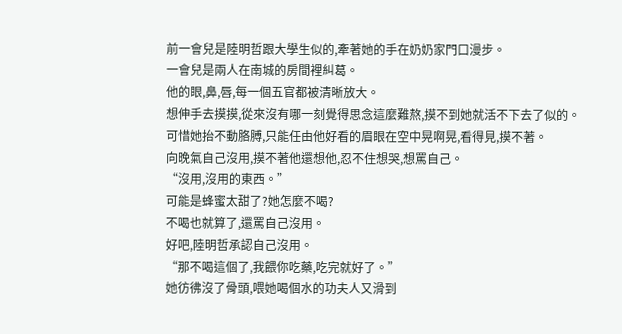前一會兒是陸明哲跟大學生似的,牽著她的手在奶奶家門口漫步。
一會兒是兩人在南城的房間裡糾葛。
他的眼,鼻,唇,每一個五官都被清晰放大。
想伸手去摸摸,從來沒有哪一刻覺得思念這麼難熬,摸不到她就活不下去了似的。
可惜她抬不動胳膊,只能任由他好看的眉眼在空中晃啊晃,看得見,摸不著。
向晚氣自己沒用,摸不著他還想他,忍不住想哭,想罵自己。
“沒用,沒用的東西。”
可能是蜂蜜太甜了?她怎麼不喝?
不喝也就算了,還罵自己沒用。
好吧,陸明哲承認自己沒用。
“那不喝這個了,我餵你吃藥,吃完就好了。”
她彷彿沒了骨頭,喂她喝個水的功夫人又滑到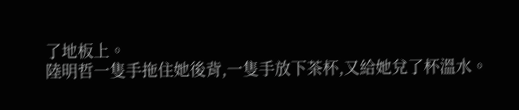了地板上。
陸明哲一隻手拖住她後背,一隻手放下茶杯,又給她兌了杯溫水。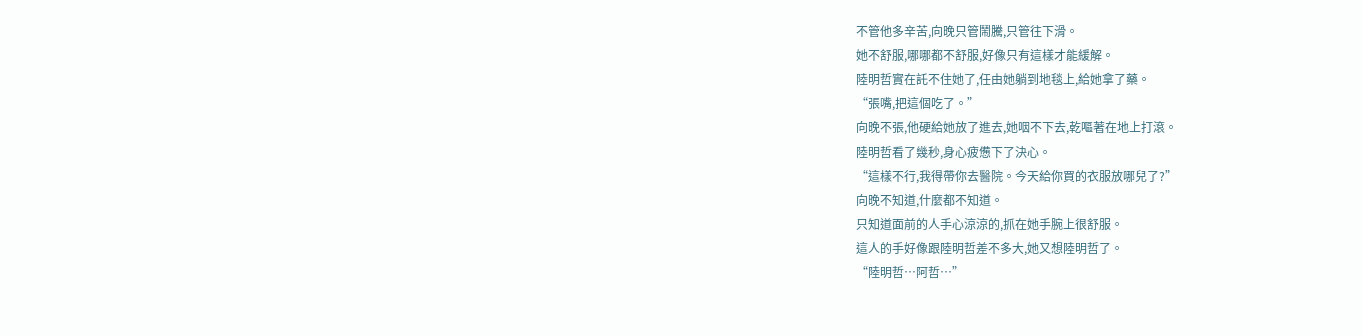不管他多辛苦,向晚只管鬧騰,只管往下滑。
她不舒服,哪哪都不舒服,好像只有這樣才能緩解。
陸明哲實在託不住她了,任由她躺到地毯上,給她拿了藥。
“張嘴,把這個吃了。”
向晚不張,他硬給她放了進去,她咽不下去,乾嘔著在地上打滾。
陸明哲看了幾秒,身心疲憊下了決心。
“這樣不行,我得帶你去醫院。今天給你買的衣服放哪兒了?”
向晚不知道,什麼都不知道。
只知道面前的人手心涼涼的,抓在她手腕上很舒服。
這人的手好像跟陸明哲差不多大,她又想陸明哲了。
“陸明哲…阿哲…”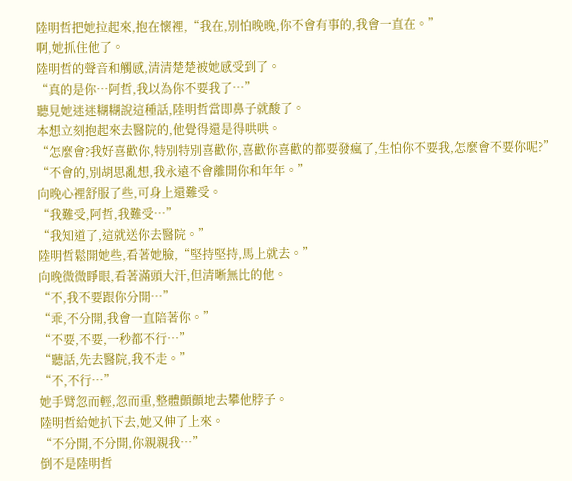陸明哲把她拉起來,抱在懷裡,“我在,別怕晚晚,你不會有事的,我會一直在。”
啊,她抓住他了。
陸明哲的聲音和觸感,清清楚楚被她感受到了。
“真的是你…阿哲,我以為你不要我了…”
聽見她迷迷糊糊說這種話,陸明哲當即鼻子就酸了。
本想立刻抱起來去醫院的,他覺得還是得哄哄。
“怎麼會?我好喜歡你,特別特別喜歡你,喜歡你喜歡的都要發瘋了,生怕你不要我,怎麼會不要你呢?”
“不會的,別胡思亂想,我永遠不會離開你和年年。”
向晚心裡舒服了些,可身上還難受。
“我難受,阿哲,我難受…”
“我知道了,這就送你去醫院。”
陸明哲鬆開她些,看著她臉,“堅持堅持,馬上就去。”
向晚微微睜眼,看著滿頭大汗,但清晰無比的他。
“不,我不要跟你分開…”
“乖,不分開,我會一直陪著你。”
“不要,不要,一秒都不行…”
“聽話,先去醫院,我不走。”
“不,不行…”
她手臂忽而輕,忽而重,整體顫顫地去攀他脖子。
陸明哲給她扒下去,她又伸了上來。
“不分開,不分開,你親親我…”
倒不是陸明哲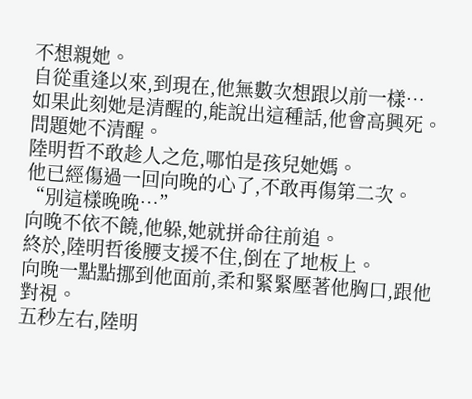不想親她。
自從重逢以來,到現在,他無數次想跟以前一樣…
如果此刻她是清醒的,能說出這種話,他會高興死。
問題她不清醒。
陸明哲不敢趁人之危,哪怕是孩兒她媽。
他已經傷過一回向晚的心了,不敢再傷第二次。
“別這樣晚晚…”
向晚不依不饒,他躲,她就拼命往前追。
終於,陸明哲後腰支援不住,倒在了地板上。
向晚一點點挪到他面前,柔和緊緊壓著他胸口,跟他對視。
五秒左右,陸明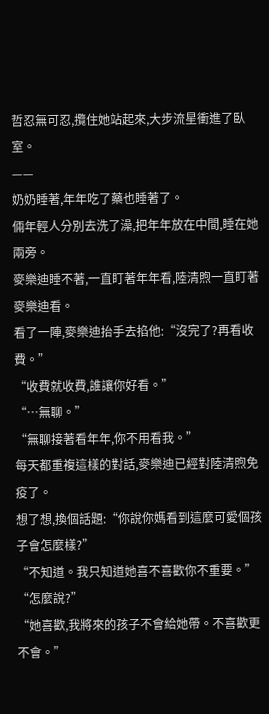哲忍無可忍,攬住她站起來,大步流星衝進了臥室。
——
奶奶睡著,年年吃了藥也睡著了。
倆年輕人分別去洗了澡,把年年放在中間,睡在她兩旁。
麥樂迪睡不著,一直盯著年年看,陸清煦一直盯著麥樂迪看。
看了一陣,麥樂迪抬手去掐他:“沒完了?再看收費。”
“收費就收費,誰讓你好看。”
“…無聊。”
“無聊接著看年年,你不用看我。”
每天都重複這樣的對話,麥樂迪已經對陸清煦免疫了。
想了想,換個話題:“你說你媽看到這麼可愛個孩子會怎麼樣?”
“不知道。我只知道她喜不喜歡你不重要。”
“怎麼說?”
“她喜歡,我將來的孩子不會給她帶。不喜歡更不會。”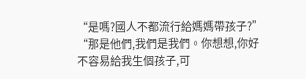“是嗎?國人不都流行給媽媽帶孩子?”
“那是他們,我們是我們。你想想,你好不容易給我生個孩子,可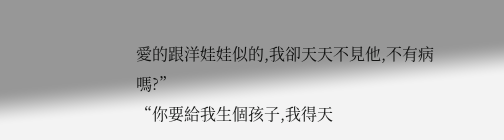愛的跟洋娃娃似的,我卻天天不見他,不有病嗎?”
“你要給我生個孩子,我得天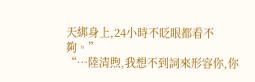天綁身上,24小時不眨眼都看不夠。”
“…陸清煦,我想不到詞來形容你,你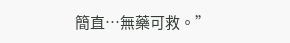簡直…無藥可救。”